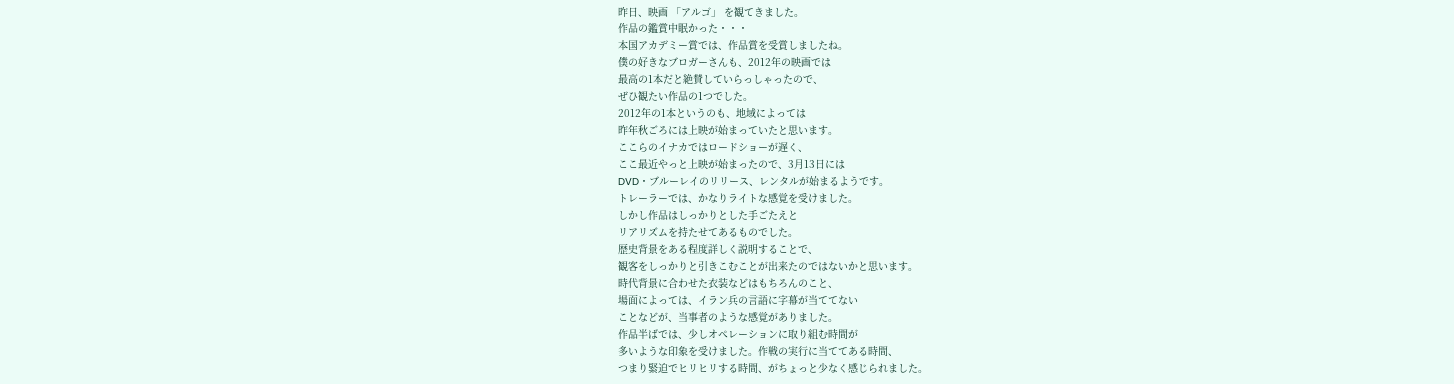昨日、映画 「アルゴ」 を観てきました。
作品の鑑賞中眠かった・・・
本国アカデミー賞では、作品賞を受賞しましたね。
僕の好きなブロガーさんも、2012年の映画では
最高の1本だと絶賛していらっしゃったので、
ぜひ観たい作品の1つでした。
2012年の1本というのも、地域によっては
昨年秋ごろには上映が始まっていたと思います。
ここらのイナカではロードショーが遅く、
ここ最近やっと上映が始まったので、3月13日には
DVD・ブルーレイのリリース、レンタルが始まるようです。
トレーラーでは、かなりライトな感覚を受けました。
しかし作品はしっかりとした手ごたえと
リアリズムを持たせてあるものでした。
歴史背景をある程度詳しく説明することで、
観客をしっかりと引きこむことが出来たのではないかと思います。
時代背景に合わせた衣装などはもちろんのこと、
場面によっては、イラン兵の言語に字幕が当ててない
ことなどが、当事者のような感覚がありました。
作品半ばでは、少しオペレーションに取り組む時間が
多いような印象を受けました。作戦の実行に当ててある時間、
つまり緊迫でヒリヒリする時間、がちょっと少なく感じられました。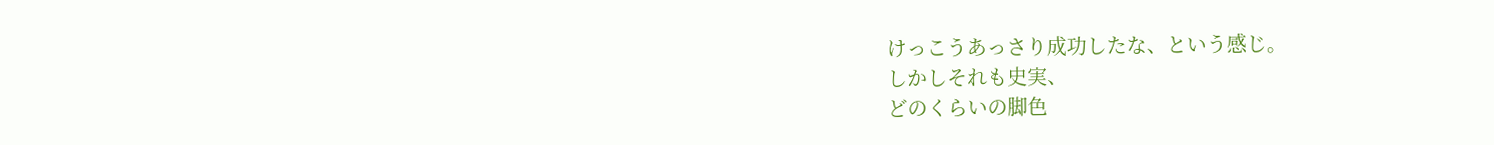けっこうあっさり成功したな、という感じ。
しかしそれも史実、
どのくらいの脚色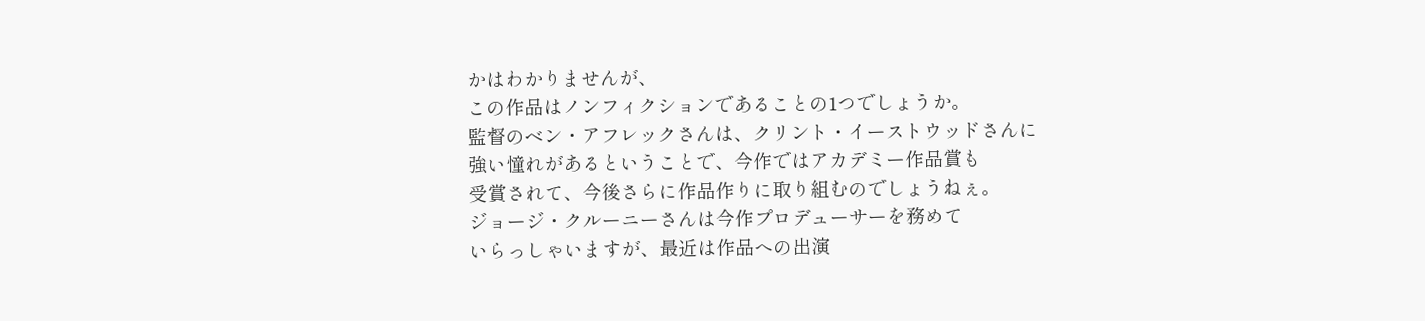かはわかりませんが、
この作品はノンフィクションであることの1つでしょうか。
監督のベン・アフレックさんは、クリント・イーストウッドさんに
強い憧れがあるということで、今作ではアカデミー作品賞も
受賞されて、今後さらに作品作りに取り組むのでしょうねぇ。
ジョージ・クルーニーさんは今作プロデューサーを務めて
いらっしゃいますが、最近は作品への出演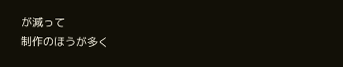が減って
制作のほうが多く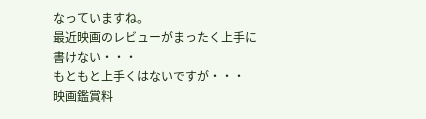なっていますね。
最近映画のレビューがまったく上手に書けない・・・
もともと上手くはないですが・・・
映画鑑賞料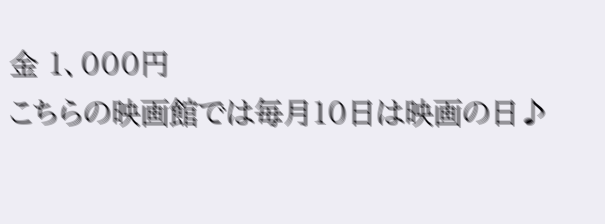金 1、000円
こちらの映画館では毎月10日は映画の日♪